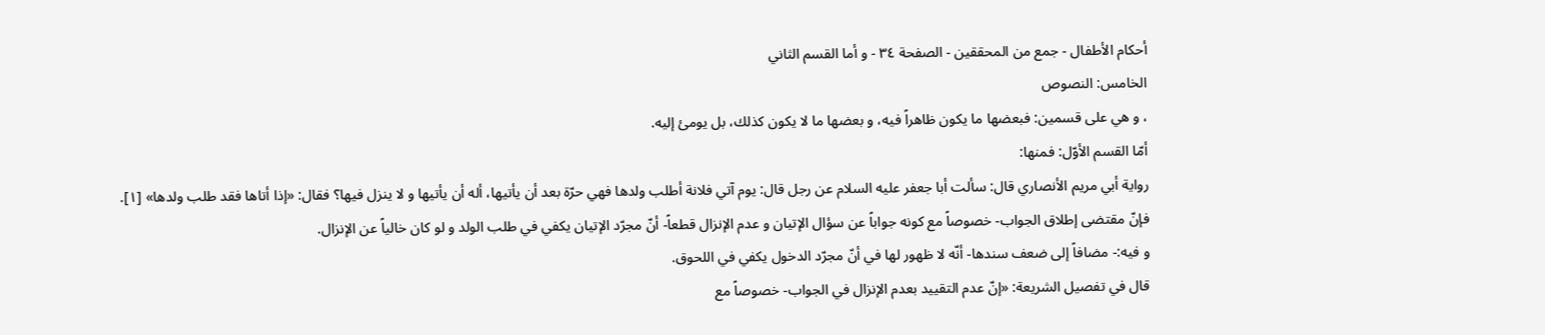أحكام الأطفال - جمع من المحققين - الصفحة ٣٤ - و أما القسم الثاني
الخامس: النصوص
، و هي على قسمين: فبعضها ما يكون ظاهراً فيه، و بعضها ما لا يكون كذلك، بل يومئ إليه.
أمّا القسم الأوّل: فمنها:
رواية أبي مريم الأنصاري قال: سألت أبا جعفر عليه السلام عن رجل قال: يوم آتي فلانة أطلب ولدها فهي حرّة بعد أن يأتيها، أله أن يأتيها و لا ينزل فيها؟ فقال: «إذا أتاها فقد طلب ولدها» [١].
فإنّ مقتضى إطلاق الجواب- خصوصاً مع كونه جواباً عن سؤال الإتيان و عدم الإنزال قطعاً- أنّ مجرّد الإتيان يكفي في طلب الولد و لو كان خالياً عن الإنزال.
و فيه:- مضافاً إلى ضعف سندها- أنّه لا ظهور لها في أنّ مجرّد الدخول يكفي في اللحوق.
قال في تفصيل الشريعة: «إنّ عدم التقييد بعدم الإنزال في الجواب- خصوصاً مع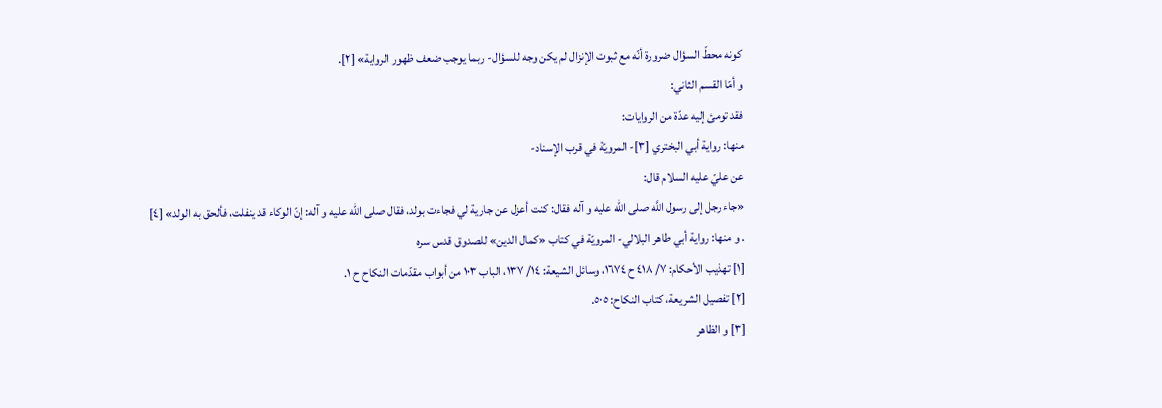كونه محطّ السؤال ضرورة أنّه مع ثبوت الإنزال لم يكن وجه للسؤال- ربما يوجب ضعف ظهور الرواية» [٢].
و أمّا القسم الثاني:
فقد تومئ إليه عدّة من الروايات:
منها: رواية أبي البختري [٣]- المرويّة في قرب الإسناد-
عن عليّ عليه السلام قال:
«جاء رجل إلى رسول اللَّه صلى الله عليه و آله فقال: كنت أعزل عن جارية لي فجاءت بولد، فقال صلى الله عليه و آله: إنّ الوكاء قد ينفلت، فألحق به الولد» [٤]
. و منها: رواية أبي طاهر البلالي- المرويّة في كتاب «كمال الدين» للصدوق قدس سره
[١] تهذيب الأحكام: ٧/ ٤١٨ ح ١٦٧٤، وسائل الشيعة: ١٤/ ١٣٧، الباب ١٠٣ من أبواب مقدّمات النكاح ح ١.
[٢] تفصيل الشريعة، كتاب النكاح: ٥٠٥.
[٣] و الظاهر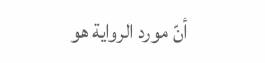أنّ مورد الرواية هو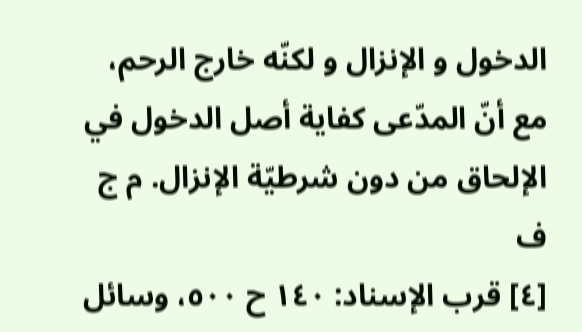الدخول و الإنزال و لكنّه خارج الرحم، مع أنّ المدّعى كفاية أصل الدخول في الإلحاق من دون شرطيّة الإنزال. م ج ف
[٤] قرب الإسناد: ١٤٠ ح ٥٠٠، وسائل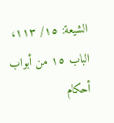الشيعة: ١٥/ ١١٣، الباب ١٥ من أبواب أحكام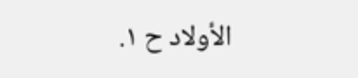الأولاد ح ١.